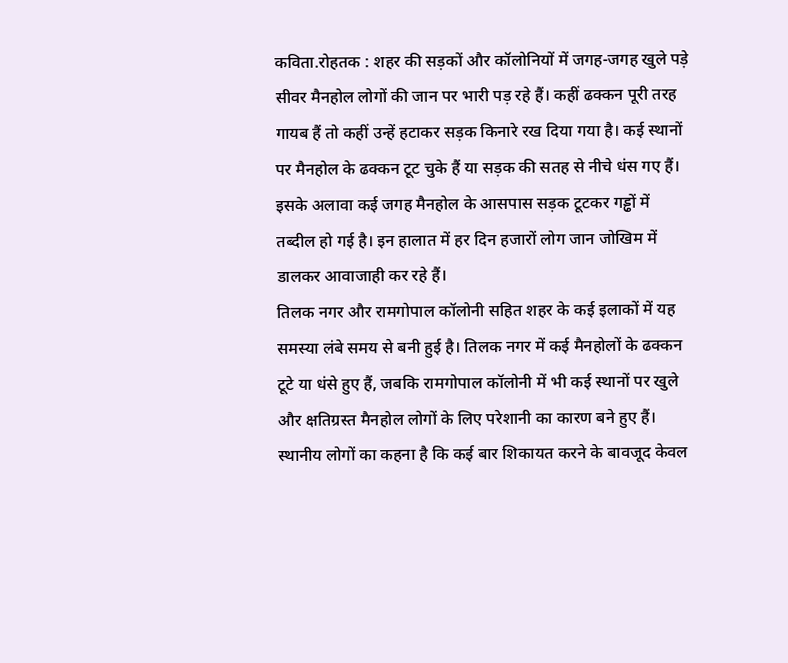कविता.रोहतक : शहर की सड़कों और कॉलोनियों में जगह-जगह खुले पड़े सीवर मैनहोल लोगों की जान पर भारी पड़ रहे हैं। कहीं ढक्कन पूरी तरह गायब हैं तो कहीं उन्हें हटाकर सड़क किनारे रख दिया गया है। कई स्थानों पर मैनहोल के ढक्कन टूट चुके हैं या सड़क की सतह से नीचे धंस गए हैं। इसके अलावा कई जगह मैनहोल के आसपास सड़क टूटकर गड्ढों में तब्दील हो गई है। इन हालात में हर दिन हजारों लोग जान जोखिम में डालकर आवाजाही कर रहे हैं।
तिलक नगर और रामगोपाल कॉलोनी सहित शहर के कई इलाकों में यह समस्या लंबे समय से बनी हुई है। तिलक नगर में कई मैनहोलों के ढक्कन टूटे या धंसे हुए हैं, जबकि रामगोपाल कॉलोनी में भी कई स्थानों पर खुले और क्षतिग्रस्त मैनहोल लोगों के लिए परेशानी का कारण बने हुए हैं। स्थानीय लोगों का कहना है कि कई बार शिकायत करने के बावजूद केवल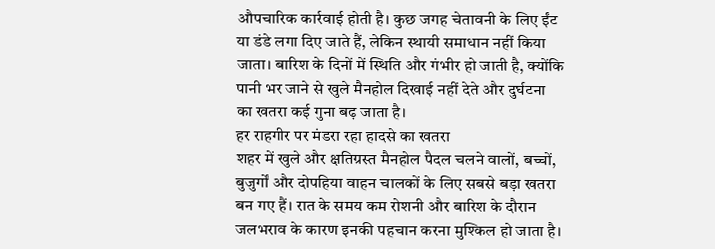औपचारिक कार्रवाई होती है। कुछ जगह चेतावनी के लिए ईंट या डंडे लगा दिए जाते हैं, लेकिन स्थायी समाधान नहीं किया जाता। बारिश के दिनों में स्थिति और गंभीर हो जाती है, क्योंकि पानी भर जाने से खुले मैनहोल दिखाई नहीं देते और दुर्घटना का खतरा कई गुना बढ़ जाता है।
हर राहगीर पर मंडरा रहा हादसे का खतरा
शहर में खुले और क्षतिग्रस्त मैनहोल पैदल चलने वालों, बच्चों, बुजुर्गों और दोपहिया वाहन चालकों के लिए सबसे बड़ा खतरा बन गए हैं। रात के समय कम रोशनी और बारिश के दौरान जलभराव के कारण इनकी पहचान करना मुश्किल हो जाता है।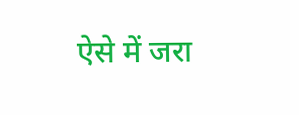ऐसे में जरा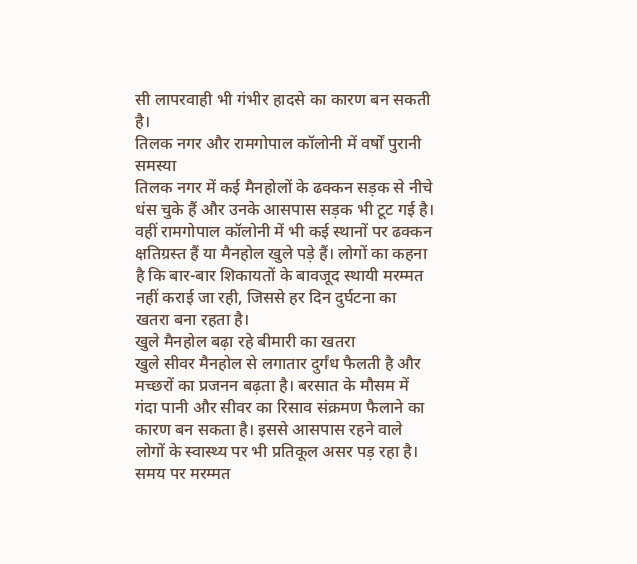सी लापरवाही भी गंभीर हादसे का कारण बन सकती है।
तिलक नगर और रामगोपाल कॉलोनी में वर्षों पुरानी समस्या
तिलक नगर में कई मैनहोलों के ढक्कन सड़क से नीचे धंस चुके हैं और उनके आसपास सड़क भी टूट गई है। वहीं रामगोपाल कॉलोनी में भी कई स्थानों पर ढक्कन क्षतिग्रस्त हैं या मैनहोल खुले पड़े हैं। लोगों का कहना है कि बार-बार शिकायतों के बावजूद स्थायी मरम्मत नहीं कराई जा रही, जिससे हर दिन दुर्घटना का खतरा बना रहता है।
खुले मैनहोल बढ़ा रहे बीमारी का खतरा
खुले सीवर मैनहोल से लगातार दुर्गंध फैलती है और मच्छरों का प्रजनन बढ़ता है। बरसात के मौसम में गंदा पानी और सीवर का रिसाव संक्रमण फैलाने का कारण बन सकता है। इससे आसपास रहने वाले लोगों के स्वास्थ्य पर भी प्रतिकूल असर पड़ रहा है।
समय पर मरम्मत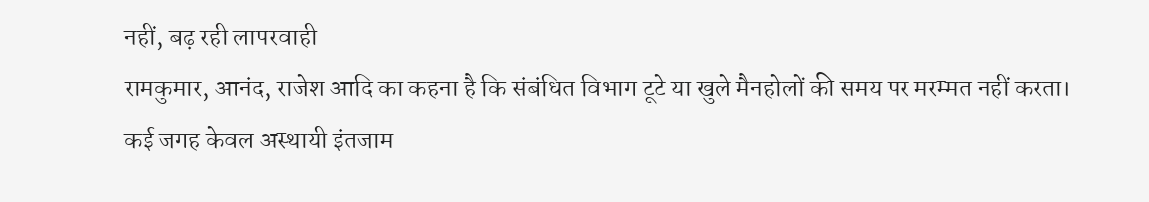नहीं, बढ़ रही लापरवाही
रामकुमार, आनंद, राजेश आदि का कहना है कि संबंधित विभाग टूटे या खुले मैनहोलों की समय पर मरम्मत नहीं करता। कई जगह केवल अस्थायी इंतजाम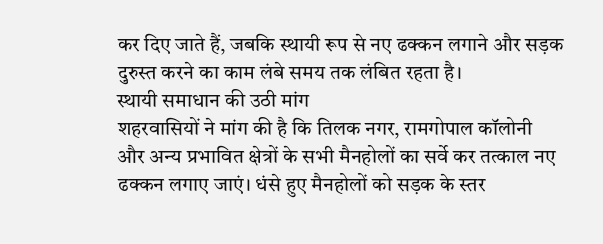कर दिए जाते हैं, जबकि स्थायी रूप से नए ढक्कन लगाने और सड़क दुरुस्त करने का काम लंबे समय तक लंबित रहता है।
स्थायी समाधान की उठी मांग
शहरवासियों ने मांग की है कि तिलक नगर, रामगोपाल कॉलोनी और अन्य प्रभावित क्षेत्रों के सभी मैनहोलों का सर्वे कर तत्काल नए ढक्कन लगाए जाएं। धंसे हुए मैनहोलों को सड़क के स्तर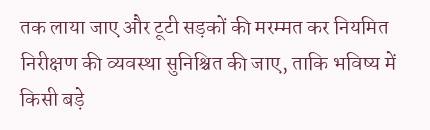तक लाया जाए और टूटी सड़कों की मरम्मत कर नियमित निरीक्षण की व्यवस्था सुनिश्चित की जाए, ताकि भविष्य में किसी बड़े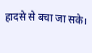हादसे से बचा जा सके।